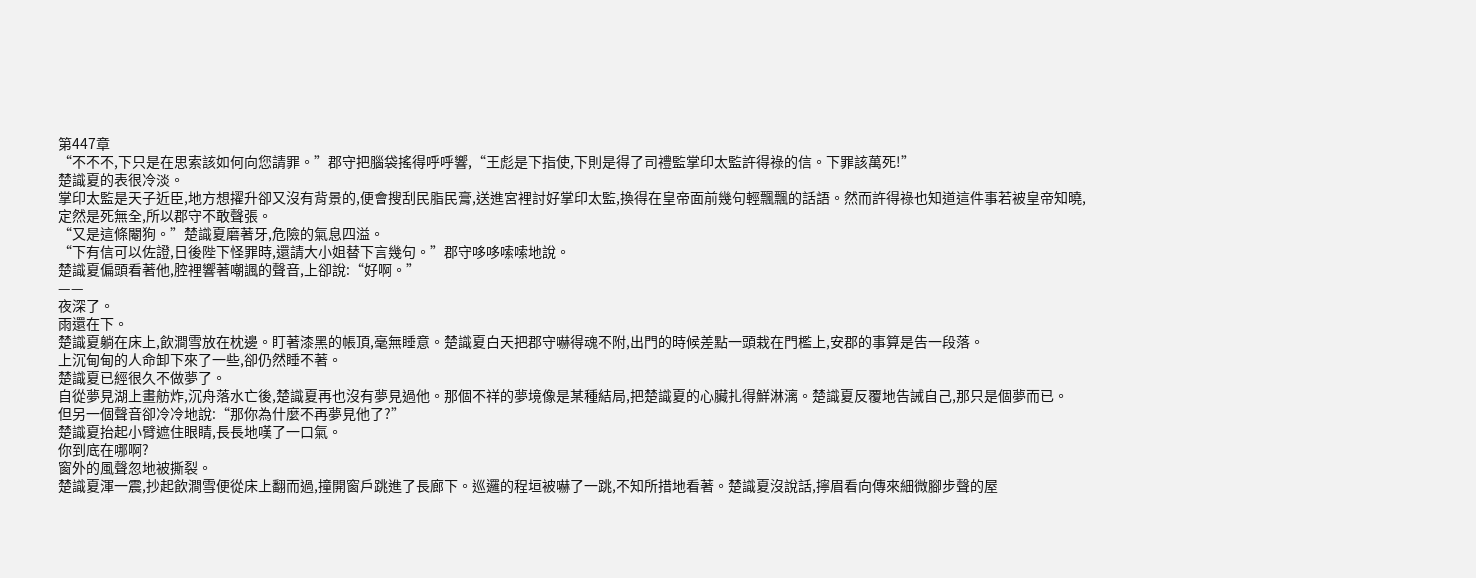第447章
“不不不,下只是在思索該如何向您請罪。”郡守把腦袋搖得呼呼響,“王彪是下指使,下則是得了司禮監掌印太監許得祿的信。下罪該萬死!”
楚識夏的表很冷淡。
掌印太監是天子近臣,地方想擢升卻又沒有背景的,便會搜刮民脂民膏,送進宮裡討好掌印太監,換得在皇帝面前幾句輕飄飄的話語。然而許得祿也知道這件事若被皇帝知曉,定然是死無全,所以郡守不敢聲張。
“又是這條閹狗。”楚識夏磨著牙,危險的氣息四溢。
“下有信可以佐證,日後陛下怪罪時,還請大小姐替下言幾句。”郡守哆哆嗦嗦地說。
楚識夏偏頭看著他,腔裡響著嘲諷的聲音,上卻說:“好啊。”
——
夜深了。
雨還在下。
楚識夏躺在床上,飲澗雪放在枕邊。盯著漆黑的帳頂,毫無睡意。楚識夏白天把郡守嚇得魂不附,出門的時候差點一頭栽在門檻上,安郡的事算是告一段落。
上沉甸甸的人命卸下來了一些,卻仍然睡不著。
楚識夏已經很久不做夢了。
自從夢見湖上畫舫炸,沉舟落水亡後,楚識夏再也沒有夢見過他。那個不祥的夢境像是某種結局,把楚識夏的心臟扎得鮮淋漓。楚識夏反覆地告誡自己,那只是個夢而已。
但另一個聲音卻冷冷地說:“那你為什麼不再夢見他了?”
楚識夏抬起小臂遮住眼睛,長長地嘆了一口氣。
你到底在哪啊?
窗外的風聲忽地被撕裂。
楚識夏渾一震,抄起飲澗雪便從床上翻而過,撞開窗戶跳進了長廊下。巡邏的程垣被嚇了一跳,不知所措地看著。楚識夏沒說話,擰眉看向傳來細微腳步聲的屋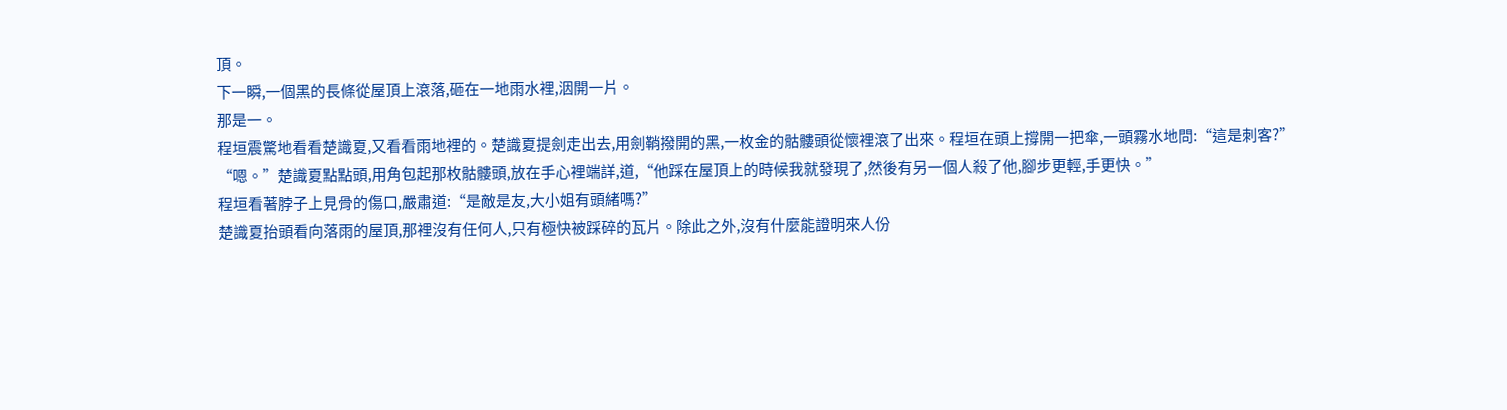頂。
下一瞬,一個黑的長條從屋頂上滾落,砸在一地雨水裡,洇開一片。
那是一。
程垣震驚地看看楚識夏,又看看雨地裡的。楚識夏提劍走出去,用劍鞘撥開的黑,一枚金的骷髏頭從懷裡滾了出來。程垣在頭上撐開一把傘,一頭霧水地問:“這是刺客?”
“嗯。”楚識夏點點頭,用角包起那枚骷髏頭,放在手心裡端詳,道,“他踩在屋頂上的時候我就發現了,然後有另一個人殺了他,腳步更輕,手更快。”
程垣看著脖子上見骨的傷口,嚴肅道:“是敵是友,大小姐有頭緒嗎?”
楚識夏抬頭看向落雨的屋頂,那裡沒有任何人,只有極快被踩碎的瓦片。除此之外,沒有什麼能證明來人份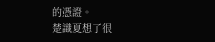的憑證。
楚識夏想了很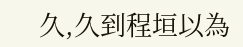久,久到程垣以為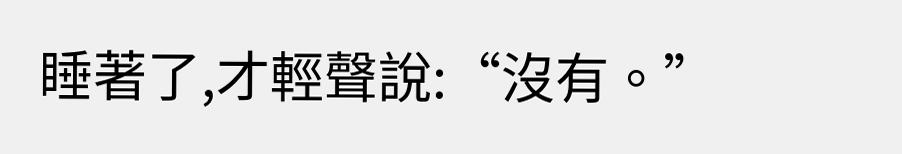睡著了,才輕聲說:“沒有。”